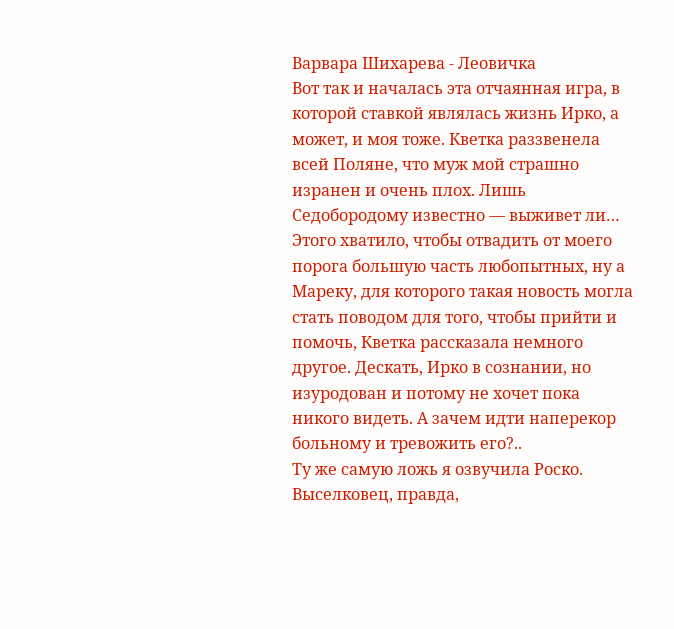Варвара Шихарева - Леовичка
Вот так и началась эта отчаянная игра, в которой ставкой являлась жизнь Ирко, а может, и моя тоже. Кветка раззвенела всей Поляне, что муж мой страшно изранен и очень плох. Лишь Седобородому известно — выживет ли… Этого хватило, чтобы отвадить от моего порога большую часть любопытных, ну а Мареку, для которого такая новость могла стать поводом для того, чтобы прийти и помочь, Кветка рассказала немного другое. Дескать, Ирко в сознании, но изуродован и потому не хочет пока никого видеть. А зачем идти наперекор больному и тревожить его?..
Ту же самую ложь я озвучила Роско. Выселковец, правда,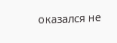оказался не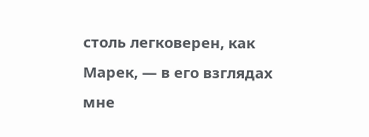столь легковерен, как Марек, — в его взглядах мне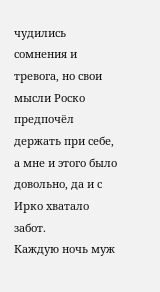чудились сомнения и тревога, но свои мысли Роско предпочёл держать при себе, а мне и этого было довольно, да и с Ирко хватало забот.
Каждую ночь муж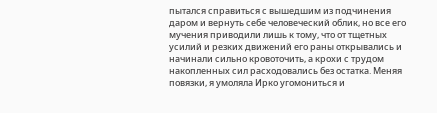пытался справиться с вышедшим из подчинения даром и вернуть себе человеческий облик, но все его мучения приводили лишь к тому, что от тщетных усилий и резких движений его раны открывались и начинали сильно кровоточить, а крохи с трудом накопленных сил расходовались без остатка. Меняя повязки, я умоляла Ирко угомониться и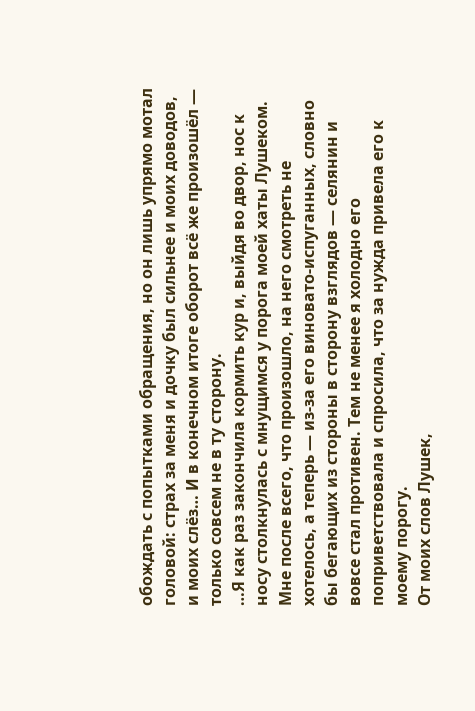обождать с попытками обращения, но он лишь упрямо мотал головой: страх за меня и дочку был сильнее и моих доводов, и моих слёз… И в конечном итоге оборот всё же произошёл — только совсем не в ту сторону.
…Я как раз закончила кормить кур и, выйдя во двор, нос к носу столкнулась с мнущимся у порога моей хаты Лушеком. Мне после всего, что произошло, на него смотреть не хотелось, а теперь — из-за его виновато-испуганных, словно бы бегающих из стороны в сторону взглядов — селянин и вовсе стал противен. Тем не менее я холодно его поприветствовала и спросила, что за нужда привела его к моему порогу.
От моих слов Лушек,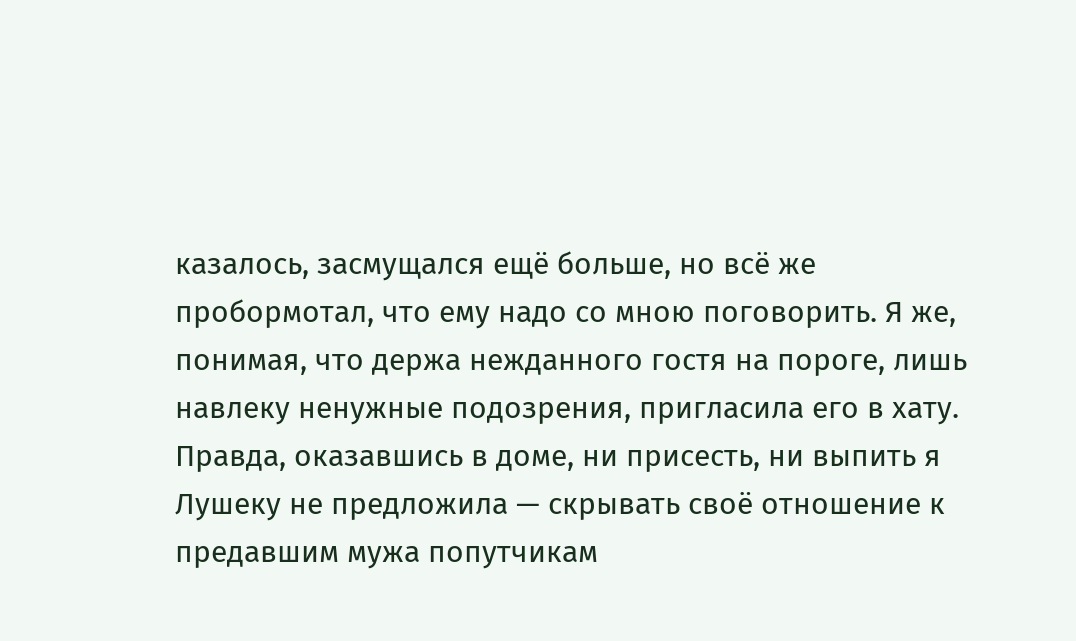казалось, засмущался ещё больше, но всё же пробормотал, что ему надо со мною поговорить. Я же, понимая, что держа нежданного гостя на пороге, лишь навлеку ненужные подозрения, пригласила его в хату. Правда, оказавшись в доме, ни присесть, ни выпить я Лушеку не предложила — скрывать своё отношение к предавшим мужа попутчикам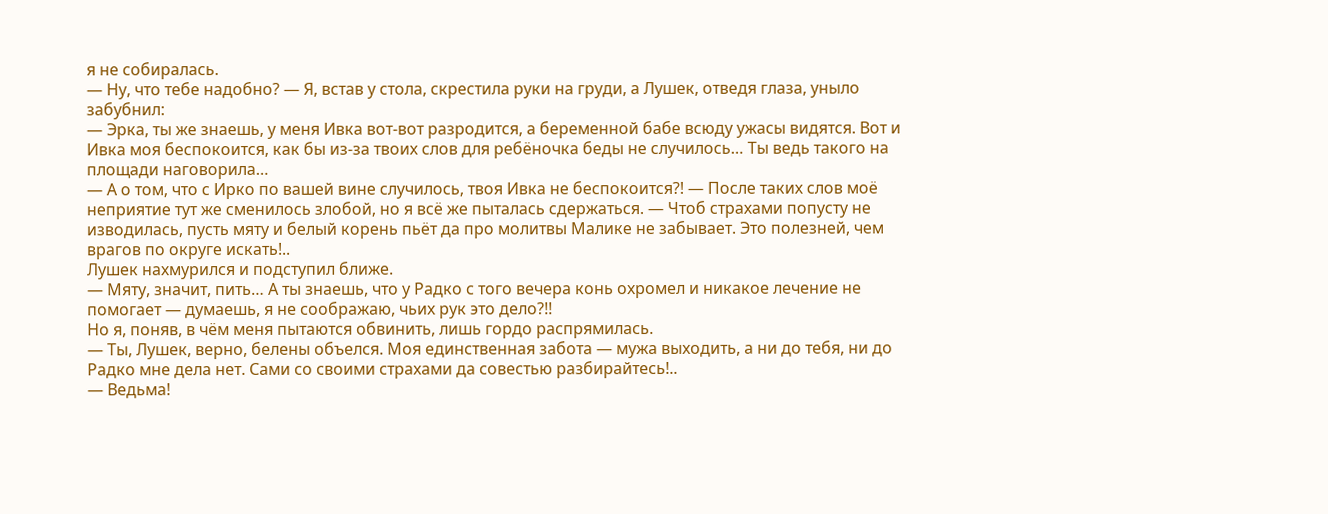я не собиралась.
— Ну, что тебе надобно? — Я, встав у стола, скрестила руки на груди, а Лушек, отведя глаза, уныло забубнил:
— Эрка, ты же знаешь, у меня Ивка вот-вот разродится, а беременной бабе всюду ужасы видятся. Вот и Ивка моя беспокоится, как бы из-за твоих слов для ребёночка беды не случилось… Ты ведь такого на площади наговорила…
— А о том, что с Ирко по вашей вине случилось, твоя Ивка не беспокоится?! — После таких слов моё неприятие тут же сменилось злобой, но я всё же пыталась сдержаться. — Чтоб страхами попусту не изводилась, пусть мяту и белый корень пьёт да про молитвы Малике не забывает. Это полезней, чем врагов по округе искать!..
Лушек нахмурился и подступил ближе.
— Мяту, значит, пить… А ты знаешь, что у Радко с того вечера конь охромел и никакое лечение не помогает — думаешь, я не соображаю, чьих рук это дело?!!
Но я, поняв, в чём меня пытаются обвинить, лишь гордо распрямилась.
— Ты, Лушек, верно, белены объелся. Моя единственная забота — мужа выходить, а ни до тебя, ни до Радко мне дела нет. Сами со своими страхами да совестью разбирайтесь!..
— Ведьма!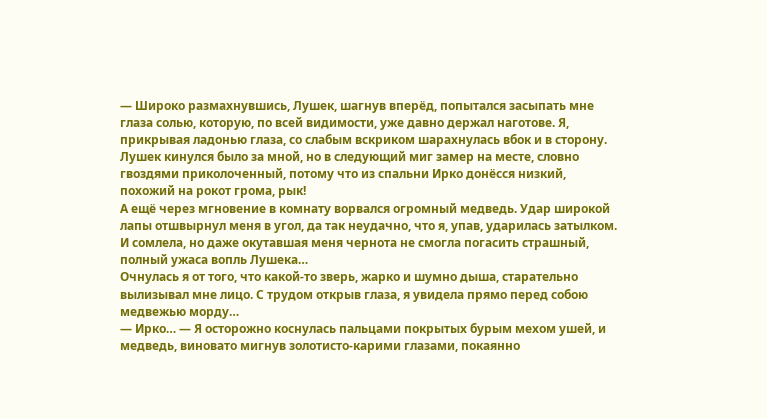— Широко размахнувшись, Лушек, шагнув вперёд, попытался засыпать мне глаза солью, которую, по всей видимости, уже давно держал наготове. Я, прикрывая ладонью глаза, со слабым вскриком шарахнулась вбок и в сторону. Лушек кинулся было за мной, но в следующий миг замер на месте, словно гвоздями приколоченный, потому что из спальни Ирко донёсся низкий, похожий на рокот грома, рык!
А ещё через мгновение в комнату ворвался огромный медведь. Удар широкой лапы отшвырнул меня в угол, да так неудачно, что я, упав, ударилась затылком. И сомлела, но даже окутавшая меня чернота не смогла погасить страшный, полный ужаса вопль Лушека…
Очнулась я от того, что какой-то зверь, жарко и шумно дыша, старательно вылизывал мне лицо. С трудом открыв глаза, я увидела прямо перед собою медвежью морду…
— Ирко… — Я осторожно коснулась пальцами покрытых бурым мехом ушей, и медведь, виновато мигнув золотисто-карими глазами, покаянно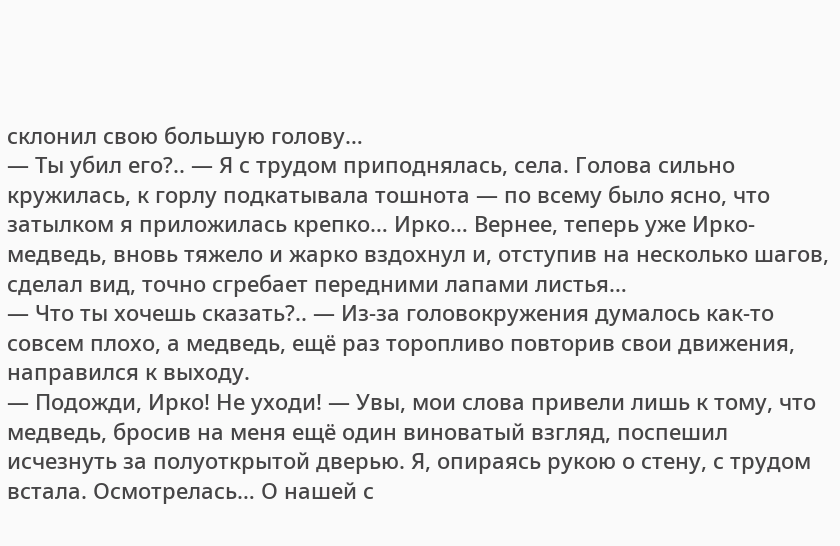склонил свою большую голову…
— Ты убил его?.. — Я с трудом приподнялась, села. Голова сильно кружилась, к горлу подкатывала тошнота — по всему было ясно, что затылком я приложилась крепко… Ирко… Вернее, теперь уже Ирко-медведь, вновь тяжело и жарко вздохнул и, отступив на несколько шагов, сделал вид, точно сгребает передними лапами листья…
— Что ты хочешь сказать?.. — Из-за головокружения думалось как-то совсем плохо, а медведь, ещё раз торопливо повторив свои движения, направился к выходу.
— Подожди, Ирко! Не уходи! — Увы, мои слова привели лишь к тому, что медведь, бросив на меня ещё один виноватый взгляд, поспешил исчезнуть за полуоткрытой дверью. Я, опираясь рукою о стену, с трудом встала. Осмотрелась… О нашей с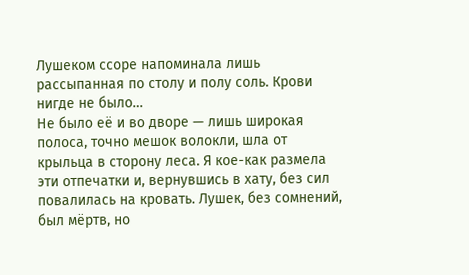Лушеком ссоре напоминала лишь рассыпанная по столу и полу соль. Крови нигде не было…
Не было её и во дворе — лишь широкая полоса, точно мешок волокли, шла от крыльца в сторону леса. Я кое-как размела эти отпечатки и, вернувшись в хату, без сил повалилась на кровать. Лушек, без сомнений, был мёртв, но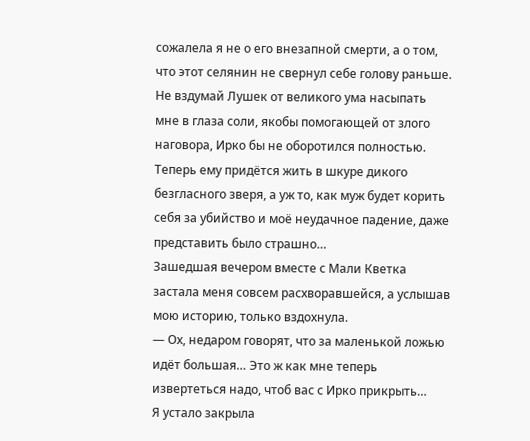сожалела я не о его внезапной смерти, а о том, что этот селянин не свернул себе голову раньше. Не вздумай Лушек от великого ума насыпать мне в глаза соли, якобы помогающей от злого наговора, Ирко бы не оборотился полностью. Теперь ему придётся жить в шкуре дикого безгласного зверя, а уж то, как муж будет корить себя за убийство и моё неудачное падение, даже представить было страшно…
Зашедшая вечером вместе с Мали Кветка застала меня совсем расхворавшейся, а услышав мою историю, только вздохнула.
— Ох, недаром говорят, что за маленькой ложью идёт большая… Это ж как мне теперь извертеться надо, чтоб вас с Ирко прикрыть…
Я устало закрыла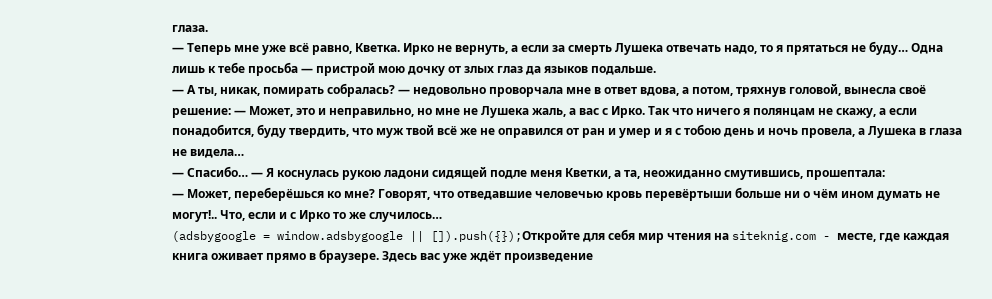глаза.
— Теперь мне уже всё равно, Кветка. Ирко не вернуть, а если за смерть Лушека отвечать надо, то я прятаться не буду… Одна лишь к тебе просьба — пристрой мою дочку от злых глаз да языков подальше.
— А ты, никак, помирать собралась? — недовольно проворчала мне в ответ вдова, а потом, тряхнув головой, вынесла своё решение: — Может, это и неправильно, но мне не Лушека жаль, а вас с Ирко. Так что ничего я полянцам не скажу, а если понадобится, буду твердить, что муж твой всё же не оправился от ран и умер и я с тобою день и ночь провела, а Лушека в глаза не видела…
— Спасибо… — Я коснулась рукою ладони сидящей подле меня Кветки, а та, неожиданно смутившись, прошептала:
— Может, переберёшься ко мне? Говорят, что отведавшие человечью кровь перевёртыши больше ни о чём ином думать не могут!.. Что, если и с Ирко то же случилось…
(adsbygoogle = window.adsbygoogle || []).push({});Откройте для себя мир чтения на siteknig.com - месте, где каждая книга оживает прямо в браузере. Здесь вас уже ждёт произведение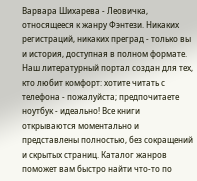Варвара Шихарева - Леовичка, относящееся к жанру Фэнтези. Никаких регистраций, никаких преград - только вы и история, доступная в полном формате. Наш литературный портал создан для тех, кто любит комфорт: хотите читать с телефона - пожалуйста; предпочитаете ноутбук - идеально! Все книги открываются моментально и представлены полностью, без сокращений и скрытых страниц. Каталог жанров поможет вам быстро найти что-то по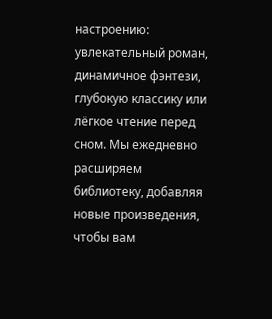настроению: увлекательный роман, динамичное фэнтези, глубокую классику или лёгкое чтение перед сном. Мы ежедневно расширяем библиотеку, добавляя новые произведения, чтобы вам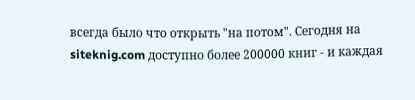всегда было что открыть "на потом". Сегодня на siteknig.com доступно более 200000 книг - и каждая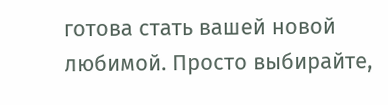готова стать вашей новой любимой. Просто выбирайте,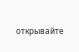открывайте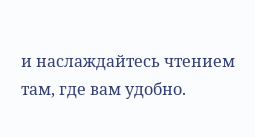и наслаждайтесь чтением там, где вам удобно.